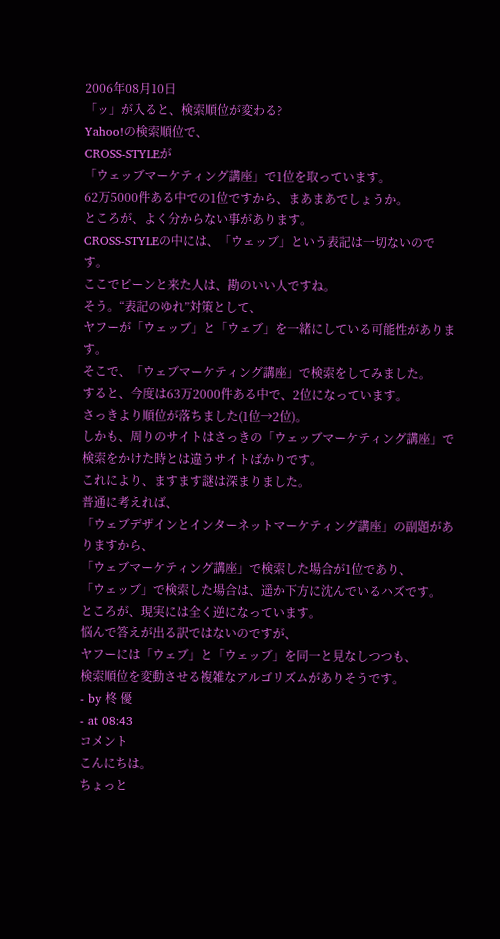2006年08月10日
「ッ」が入ると、検索順位が変わる?
Yahoo!の検索順位で、
CROSS-STYLEが
「ウェッブマーケティング講座」で1位を取っています。
62万5000件ある中での1位ですから、まあまあでしょうか。
ところが、よく分からない事があります。
CROSS-STYLEの中には、「ウェッブ」という表記は一切ないのです。
ここでピーンと来た人は、勘のいい人ですね。
そう。“表記のゆれ”対策として、
ヤフーが「ウェッブ」と「ウェブ」を一緒にしている可能性があります。
そこで、「ウェブマーケティング講座」で検索をしてみました。
すると、今度は63万2000件ある中で、2位になっています。
さっきより順位が落ちました(1位→2位)。
しかも、周りのサイトはさっきの「ウェッブマーケティング講座」で
検索をかけた時とは違うサイトばかりです。
これにより、ますます謎は深まりました。
普通に考えれば、
「ウェブデザインとインターネットマーケティング講座」の副題がありますから、
「ウェブマーケティング講座」で検索した場合が1位であり、
「ウェッブ」で検索した場合は、遥か下方に沈んでいるハズです。
ところが、現実には全く逆になっています。
悩んで答えが出る訳ではないのですが、
ヤフーには「ウェブ」と「ウェッブ」を同一と見なしつつも、
検索順位を変動させる複雑なアルゴリズムがありそうです。
- by 柊 優
- at 08:43
コメント
こんにちは。
ちょっと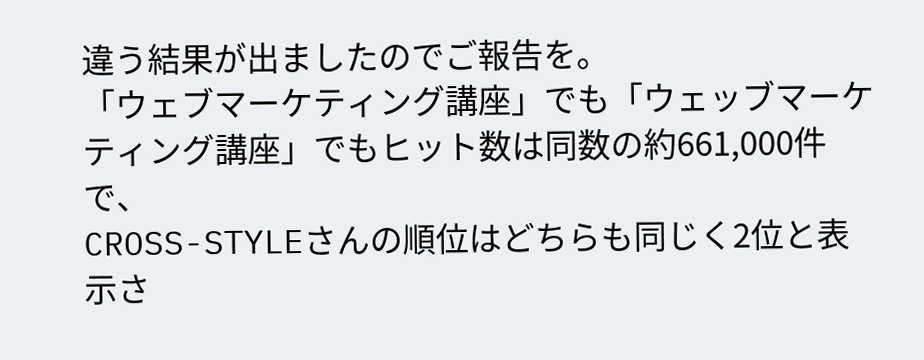違う結果が出ましたのでご報告を。
「ウェブマーケティング講座」でも「ウェッブマーケティング講座」でもヒット数は同数の約661,000件で、
CROSS-STYLEさんの順位はどちらも同じく2位と表示さ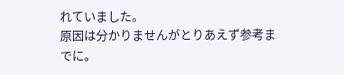れていました。
原因は分かりませんがとりあえず参考までに。